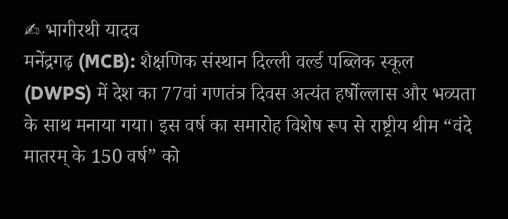✍ भागीरथी यादव
मनेंद्रगढ़ (MCB): शैक्षणिक संस्थान दिल्ली वर्ल्ड पब्लिक स्कूल (DWPS) में देश का 77वां गणतंत्र दिवस अत्यंत हर्षोल्लास और भव्यता के साथ मनाया गया। इस वर्ष का समारोह विशेष रूप से राष्ट्रीय थीम “वंदे मातरम् के 150 वर्ष” को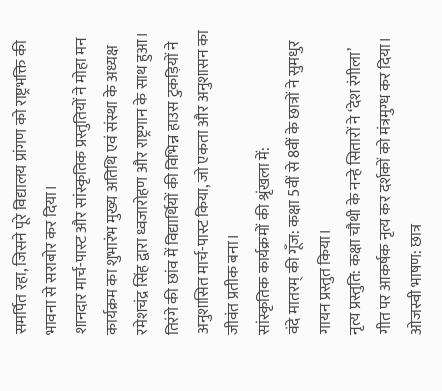समर्पित रहा, जिसने पूरे विद्यालय प्रांगण को राष्ट्रभक्ति की भावना से सराबोर कर दिया।
शानदार मार्च-पास्ट और सांस्कृतिक प्रस्तुतियों ने मोहा मन
कार्यक्रम का शुभारंभ मुख्य अतिथि एवं संस्था के अध्यक्ष रमेशचंद्र सिंह द्वारा ध्वजारोहण और राष्ट्रगान के साथ हुआ। तिरंगे की छांव में विद्यार्थियों की विभिन्न हाउस टुकड़ियों ने अनुशासित मार्च-पास्ट किया, जो एकता और अनुशासन का जीवंत प्रतीक बना।
सांस्कृतिक कार्यक्रमों की श्रृंखला में:
वंदे मातरम् की गूँज: कक्षा 5वीं से 8वीं के छात्रों ने सुमधुर गायन प्रस्तुत किया।
नृत्य प्रस्तुति: कक्षा चौथी के नन्हे सितारों ने ‘देश रंगीला’ गीत पर आकर्षक नृत्य कर दर्शकों को मंत्रमुग्ध कर दिया।
ओजस्वी भाषण: छात्र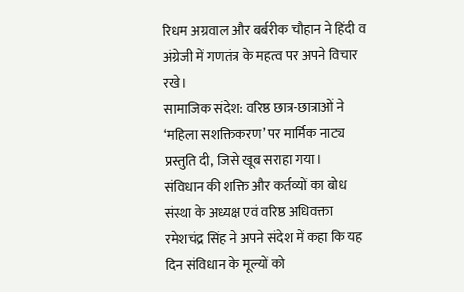रिधम अग्रवाल और बर्बरीक चौहान ने हिंदी व अंग्रेजी में गणतंत्र के महत्व पर अपने विचार रखे।
सामाजिक संदेश: वरिष्ठ छात्र-छात्राओं ने ‘महिला सशक्तिकरण’ पर मार्मिक नाट्य प्रस्तुति दी, जिसे खूब सराहा गया।
संविधान की शक्ति और कर्तव्यों का बोध
संस्था के अध्यक्ष एवं वरिष्ठ अधिवक्ता रमेशचंद्र सिंह ने अपने संदेश में कहा कि यह दिन संविधान के मूल्यों को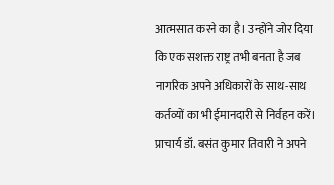आत्मसात करने का है। उन्होंने जोर दिया कि एक सशक्त राष्ट्र तभी बनता है जब नागरिक अपने अधिकारों के साथ-साथ कर्तव्यों का भी ईमानदारी से निर्वहन करें।
प्राचार्य डॉ. बसंत कुमार तिवारी ने अपने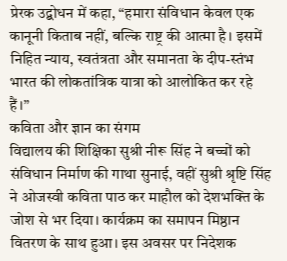प्रेरक उद्बोधन में कहा, “हमारा संविधान केवल एक कानूनी किताब नहीं, बल्कि राष्ट्र की आत्मा है। इसमें निहित न्याय, स्वतंत्रता और समानता के दीप-स्तंभ भारत की लोकतांत्रिक यात्रा को आलोकित कर रहे हैं।”
कविता और ज्ञान का संगम
विद्यालय की शिक्षिका सुश्री नीरू सिंह ने बच्चों को संविधान निर्माण की गाथा सुनाई, वहीं सुश्री श्रृष्टि सिंह ने ओजस्वी कविता पाठ कर माहौल को देशभक्ति के जोश से भर दिया। कार्यक्रम का समापन मिष्ठान वितरण के साथ हुआ। इस अवसर पर निदेशक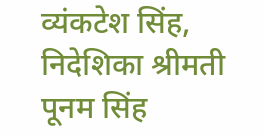व्यंकटेश सिंह, निदेशिका श्रीमती पूनम सिंह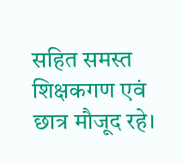सहित समस्त शिक्षकगण एवं छात्र मौजूद रहे।